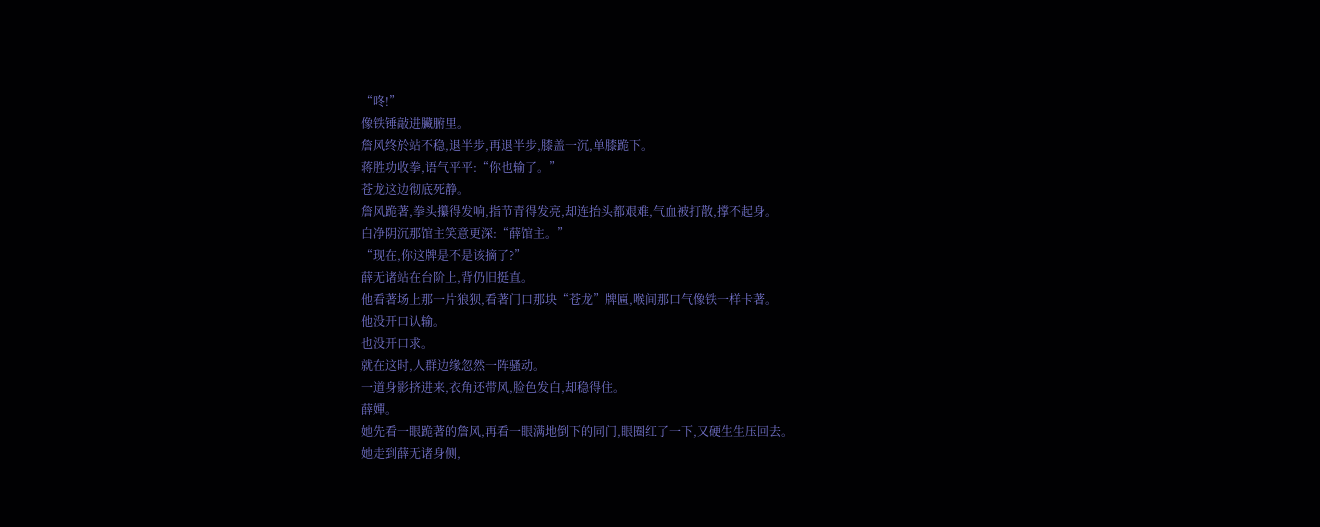“咚!”
像铁锤敲进臟腑里。
詹风终於站不稳,退半步,再退半步,膝盖一沉,单膝跪下。
蒋胜功收拳,语气平平:“你也输了。”
苍龙这边彻底死静。
詹风跪著,拳头攥得发响,指节青得发亮,却连抬头都艰难,气血被打散,撑不起身。
白净阴沉那馆主笑意更深:“薛馆主。”
“现在,你这牌是不是该摘了?”
薛无诸站在台阶上,背仍旧挺直。
他看著场上那一片狼狈,看著门口那块“苍龙”牌匾,喉间那口气像铁一样卡著。
他没开口认输。
也没开口求。
就在这时,人群边缘忽然一阵骚动。
一道身影挤进来,衣角还带风,脸色发白,却稳得住。
薛嬋。
她先看一眼跪著的詹风,再看一眼满地倒下的同门,眼圈红了一下,又硬生生压回去。
她走到薛无诸身侧,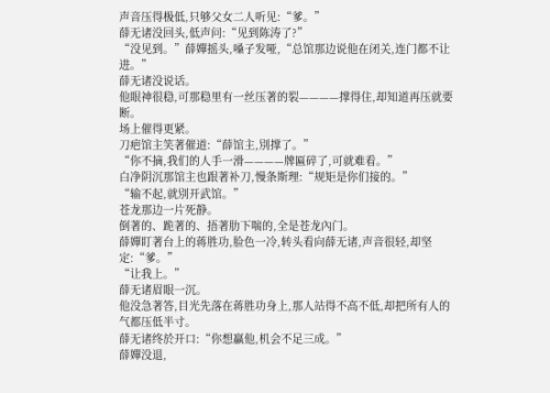声音压得极低,只够父女二人听见:“爹。”
薛无诸没回头,低声问:“见到陈涛了?”
“没见到。”薛嬋摇头,嗓子发哑,“总馆那边说他在闭关,连门都不让进。”
薛无诸没说话。
他眼神很稳,可那稳里有一丝压著的裂————撑得住,却知道再压就要断。
场上催得更紧。
刀疤馆主笑著催道:“薛馆主,別撑了。”
“你不摘,我们的人手一滑————牌匾碎了,可就难看。”
白净阴沉那馆主也跟著补刀,慢条斯理:“规矩是你们接的。”
“输不起,就別开武馆。”
苍龙那边一片死静。
倒著的、跪著的、捂著肋下喘的,全是苍龙內门。
薛嬋盯著台上的蒋胜功,脸色一冷,转头看向薛无诸,声音很轻,却坚定:“爹。”
“让我上。”
薛无诸眉眼一沉。
他没急著答,目光先落在蒋胜功身上,那人站得不高不低,却把所有人的气都压低半寸。
薛无诸终於开口:“你想贏他,机会不足三成。”
薛嬋没退,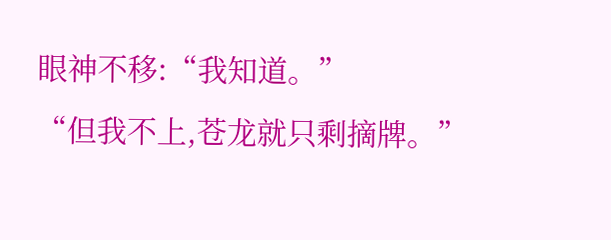眼神不移:“我知道。”
“但我不上,苍龙就只剩摘牌。”